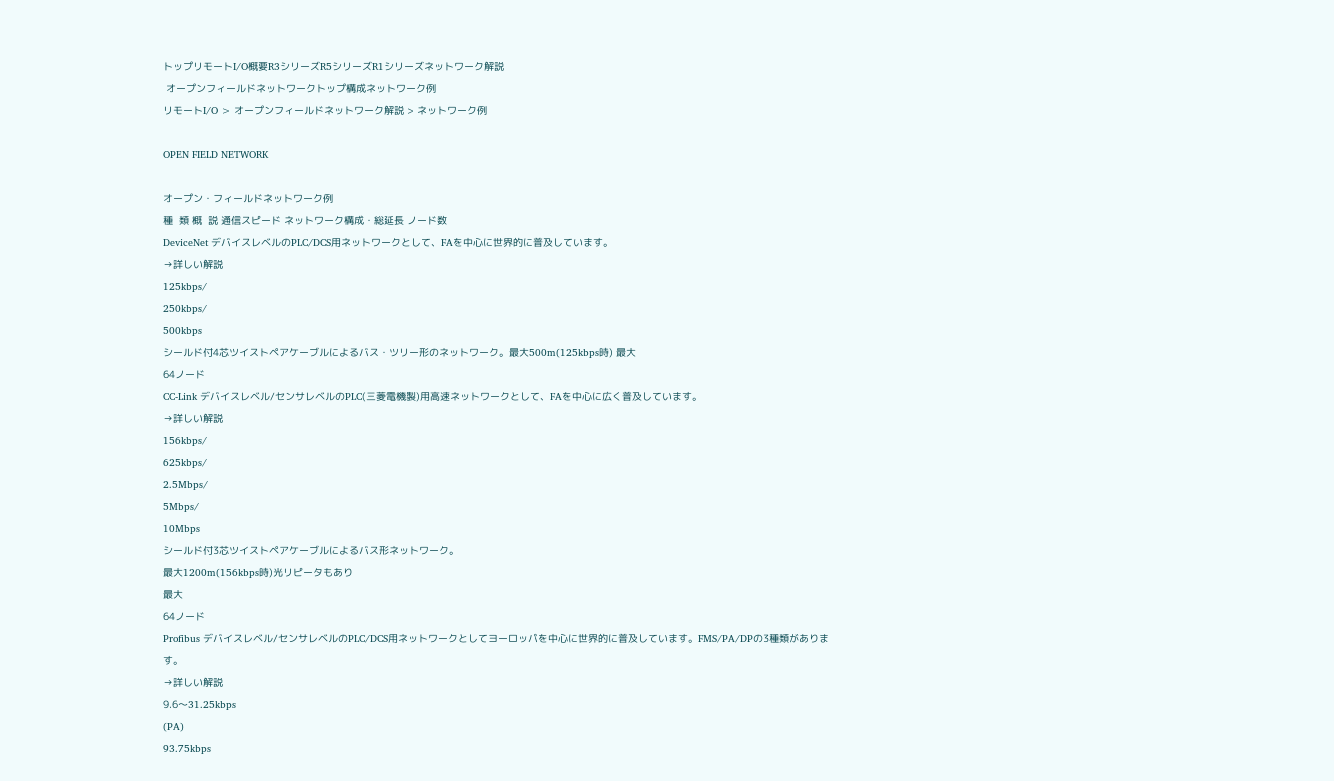トップリモートI/O概要R3シリーズR5シリーズR1シリーズネットワーク解説
 オープンフィールドネットワークトップ構成ネットワーク例
リモートI/O > オープンフィールドネットワーク解説 > ネットワーク例

OPEN FIELD NETWORK

オープン・フィールドネットワーク例
種  類 概  説 通信スピード ネットワーク構成・総延長 ノード数
DeviceNet デバイスレベルのPLC/DCS用ネットワークとして、FAを中心に世界的に普及しています。
→詳しい解説
125kbps/
250kbps/
500kbps
シールド付4芯ツイストペアケーブルによるバス・ツリー形のネットワーク。最大500m(125kbps時) 最大
64ノード
CC-Link デバイスレベル/センサレベルのPLC(三菱電機製)用高速ネットワークとして、FAを中心に広く普及しています。
→詳しい解説
156kbps/
625kbps/
2.5Mbps/
5Mbps/
10Mbps
シールド付3芯ツイストペアケーブルによるバス形ネットワーク。
最大1200m(156kbps時)光リピータもあり
最大
64ノード
Profibus デバイスレベル/センサレベルのPLC/DCS用ネットワークとしてヨーロッパを中心に世界的に普及しています。FMS/PA/DPの3種類があります。
→詳しい解説
9.6〜31.25kbps
(PA)
93.75kbps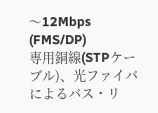〜12Mbps
(FMS/DP)
専用銅線(STPケーブル)、光ファイバによるバス・リ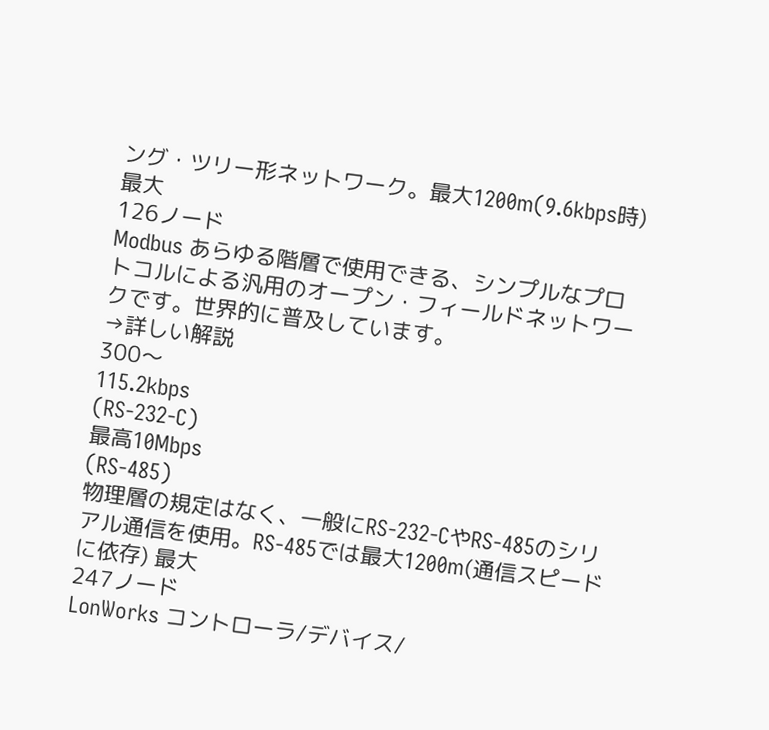ング・ツリー形ネットワーク。最大1200m(9.6kbps時) 最大
126ノード
Modbus あらゆる階層で使用できる、シンプルなプロトコルによる汎用のオープン・フィールドネットワークです。世界的に普及しています。
→詳しい解説
300〜
115.2kbps
(RS-232-C)
最高10Mbps
(RS-485)
物理層の規定はなく、一般にRS-232-CやRS-485のシリアル通信を使用。RS-485では最大1200m(通信スピードに依存) 最大
247ノード
LonWorks コントローラ/デバイス/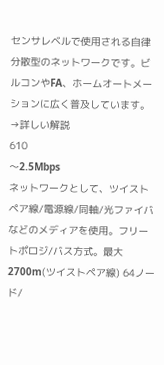センサレベルで使用される自律分散型のネットワークです。ビルコンやFA、ホームオートメーションに広く普及しています。
→詳しい解説
610
〜2.5Mbps
ネットワークとして、ツイストペア線/電源線/同軸/光ファイバなどのメディアを使用。フリートポロジ/バス方式。最大2700m(ツイストペア線) 64ノード/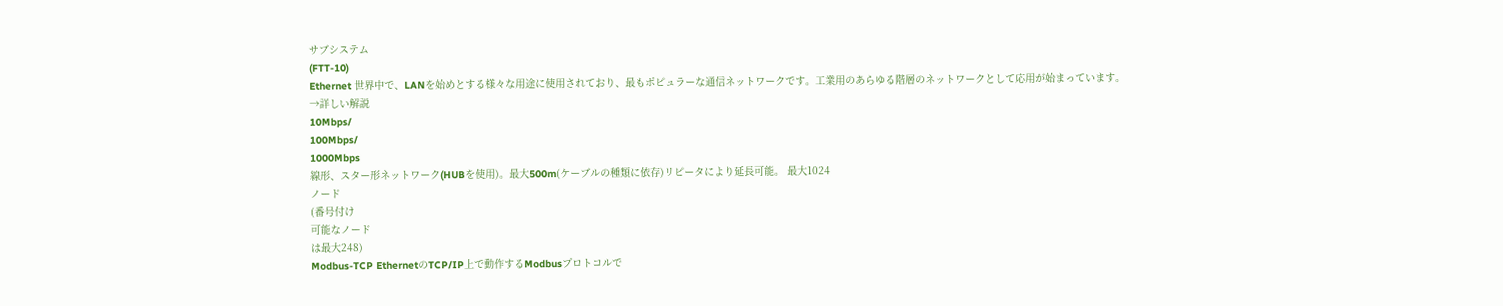サブシステム
(FTT-10)
Ethernet 世界中で、LANを始めとする様々な用途に使用されており、最もポピュラーな通信ネットワークです。工業用のあらゆる階層のネットワークとして応用が始まっています。
→詳しい解説
10Mbps/
100Mbps/
1000Mbps
線形、スター形ネットワーク(HUBを使用)。最大500m(ケーブルの種類に依存)リピータにより延長可能。 最大1024
ノード
(番号付け
可能なノード
は最大248)
Modbus-TCP EthernetのTCP/IP上で動作するModbusプロトコルで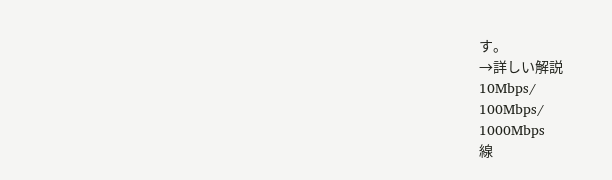す。
→詳しい解説
10Mbps/
100Mbps/
1000Mbps
線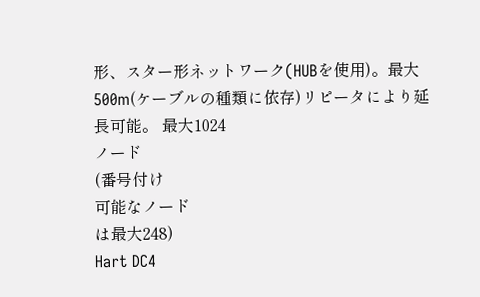形、スター形ネットワーク(HUBを使用)。最大500m(ケーブルの種類に依存)リピータにより延長可能。 最大1024
ノード
(番号付け
可能なノード
は最大248)
Hart DC4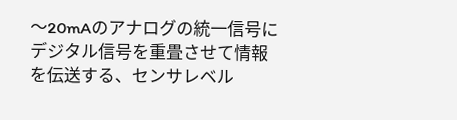〜20mAのアナログの統一信号にデジタル信号を重畳させて情報を伝送する、センサレベル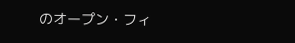のオープン・フィ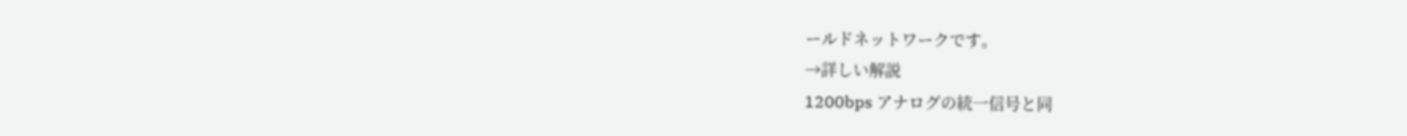ールドネットワークです。
→詳しい解説
1200bps アナログの統一信号と同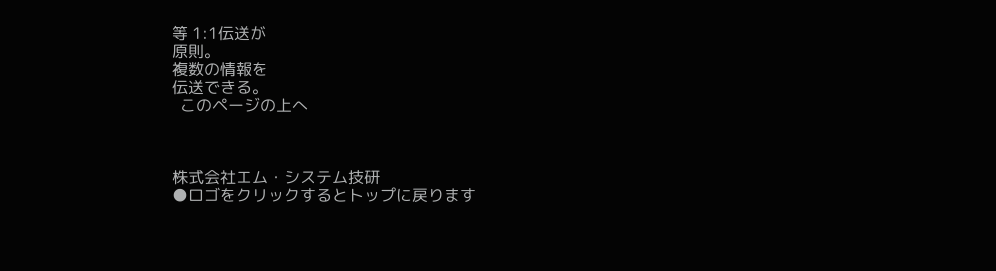等 1:1伝送が
原則。
複数の情報を
伝送できる。
  このページの上へ



株式会社エム・システム技研
●ロゴをクリックするとトップに戻ります